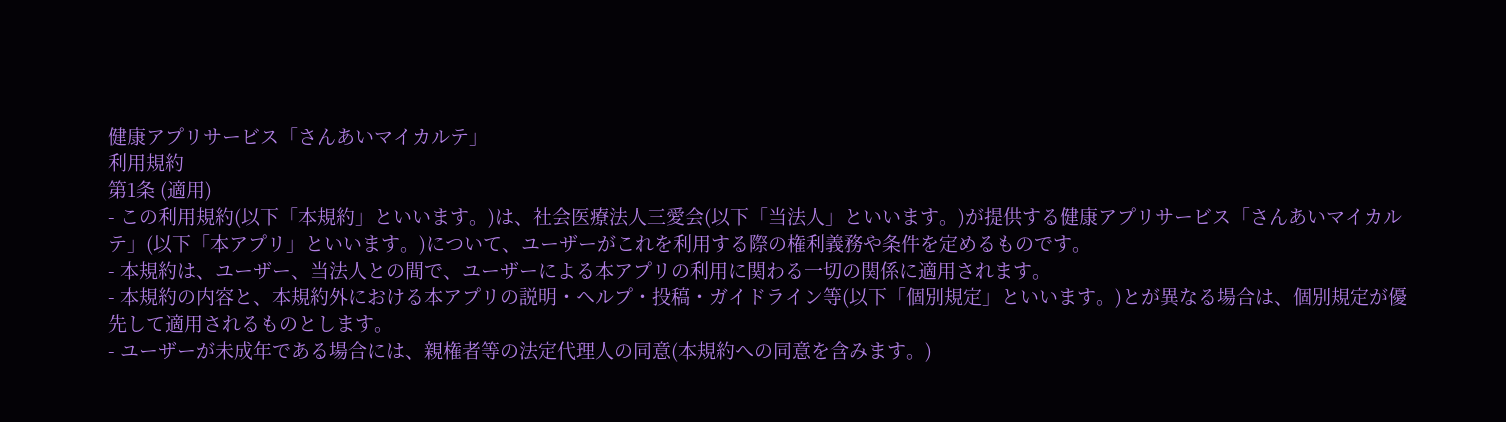健康アプリサービス「さんあいマイカルテ」
利用規約
第1条 (適用)
- この利用規約(以下「本規約」といいます。)は、社会医療法人三愛会(以下「当法人」といいます。)が提供する健康アプリサービス「さんあいマイカルテ」(以下「本アプリ」といいます。)について、ユーザーがこれを利用する際の権利義務や条件を定めるものです。
- 本規約は、ユーザー、当法人との間で、ユーザーによる本アプリの利用に関わる一切の関係に適用されます。
- 本規約の内容と、本規約外における本アプリの説明・ヘルプ・投稿・ガイドライン等(以下「個別規定」といいます。)とが異なる場合は、個別規定が優先して適用されるものとします。
- ユーザーが未成年である場合には、親権者等の法定代理人の同意(本規約への同意を含みます。)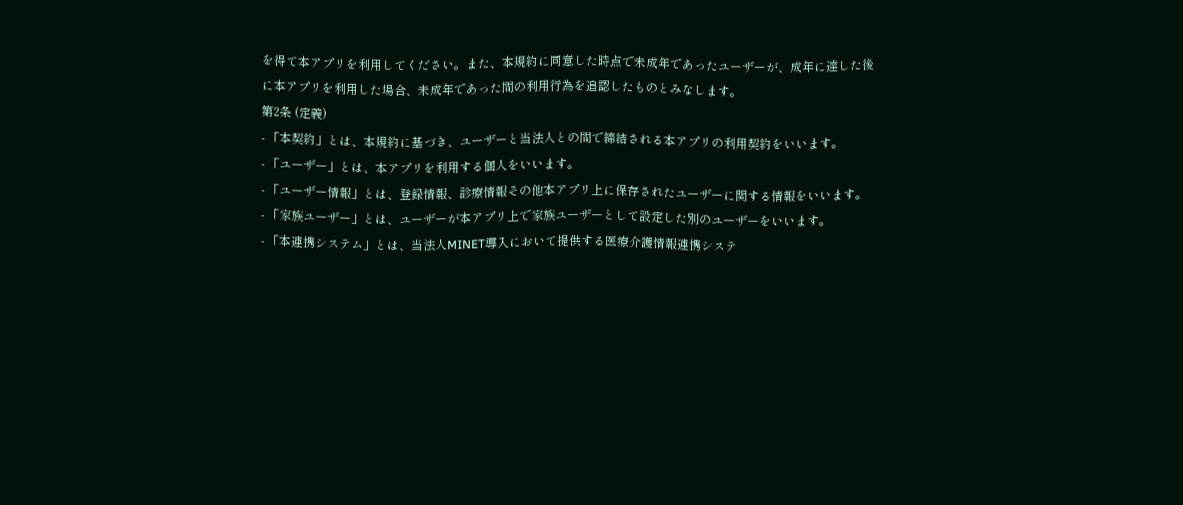を得て本アプリを利用してください。また、本規約に同意した時点で未成年であったユーザーが、成年に達した後に本アプリを利用した場合、未成年であった間の利用行為を追認したものとみなします。
第2条 (定義)
- 「本契約」とは、本規約に基づき、ユーザーと当法人との間で締結される本アプリの利用契約をいいます。
- 「ユーザー」とは、本アプリを利用する個人をいいます。
- 「ユーザー情報」とは、登録情報、診療情報その他本アプリ上に保存されたユーザーに関する情報をいいます。
- 「家族ユーザー」とは、ユーザーが本アプリ上で家族ユーザーとして設定した別のユーザーをいいます。
- 「本連携システム」とは、当法人MINET導入において提供する医療介護情報連携システ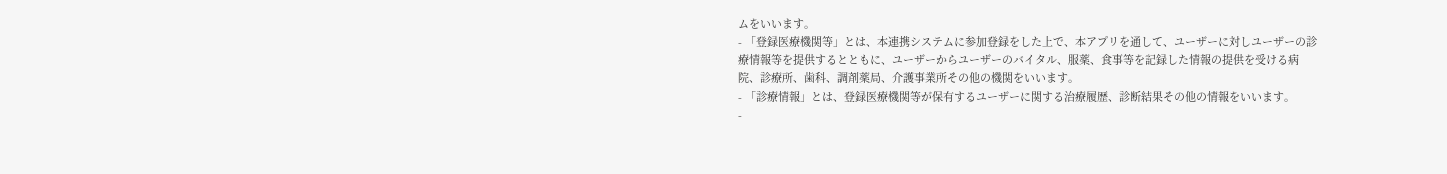ムをいいます。
- 「登録医療機関等」とは、本連携システムに参加登録をした上で、本アプリを通して、ユーザーに対しユーザーの診療情報等を提供するとともに、ユーザーからユーザーのバイタル、服薬、食事等を記録した情報の提供を受ける病院、診療所、歯科、調剤薬局、介護事業所その他の機関をいいます。
- 「診療情報」とは、登録医療機関等が保有するユーザーに関する治療履歴、診断結果その他の情報をいいます。
-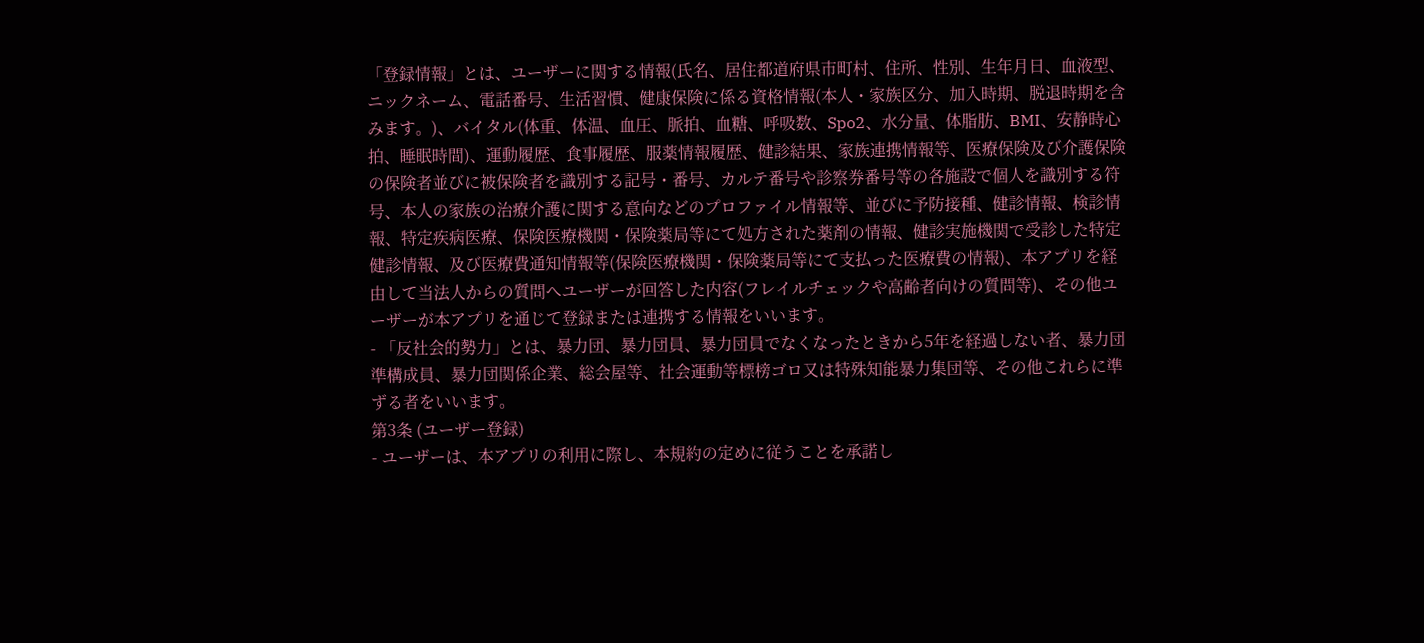「登録情報」とは、ユーザーに関する情報(氏名、居住都道府県市町村、住所、性別、生年月日、血液型、ニックネーム、電話番号、生活習慣、健康保険に係る資格情報(本人・家族区分、加入時期、脱退時期を含みます。)、バイタル(体重、体温、血圧、脈拍、血糖、呼吸数、Spo2、水分量、体脂肪、BMI、安静時心拍、睡眠時間)、運動履歴、食事履歴、服薬情報履歴、健診結果、家族連携情報等、医療保険及び介護保険の保険者並びに被保険者を識別する記号・番号、カルテ番号や診察券番号等の各施設で個人を識別する符号、本人の家族の治療介護に関する意向などのプロファイル情報等、並びに予防接種、健診情報、検診情報、特定疾病医療、保険医療機関・保険薬局等にて処方された薬剤の情報、健診実施機関で受診した特定健診情報、及び医療費通知情報等(保険医療機関・保険薬局等にて支払った医療費の情報)、本アプリを経由して当法人からの質問へユーザーが回答した内容(フレイルチェックや高齢者向けの質問等)、その他ユーザーが本アプリを通じて登録または連携する情報をいいます。
- 「反社会的勢力」とは、暴力団、暴力団員、暴力団員でなくなったときから5年を経過しない者、暴力団準構成員、暴力団関係企業、総会屋等、社会運動等標榜ゴロ又は特殊知能暴力集団等、その他これらに準ずる者をいいます。
第3条 (ユーザー登録)
- ユーザーは、本アプリの利用に際し、本規約の定めに従うことを承諾し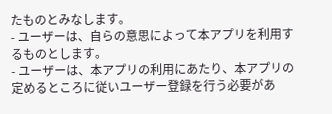たものとみなします。
- ユーザーは、自らの意思によって本アプリを利用するものとします。
- ユーザーは、本アプリの利用にあたり、本アプリの定めるところに従いユーザー登録を行う必要があ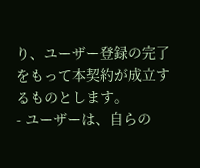り、ユーザー登録の完了をもって本契約が成立するものとします。
- ユーザーは、自らの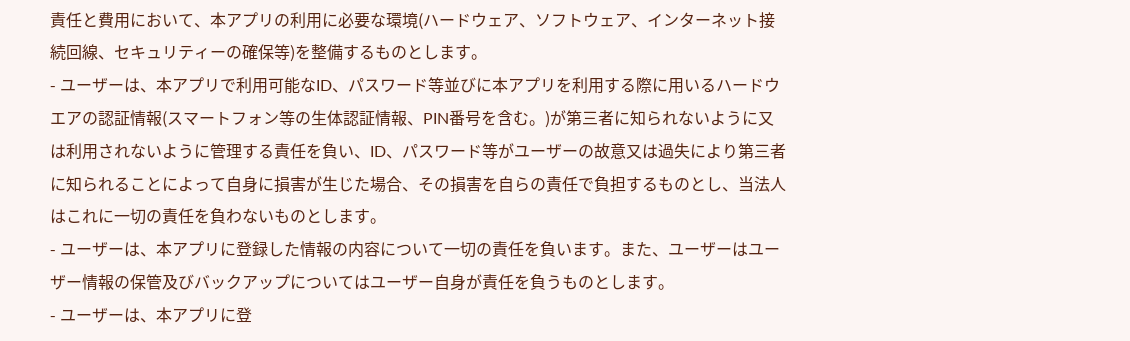責任と費用において、本アプリの利用に必要な環境(ハードウェア、ソフトウェア、インターネット接続回線、セキュリティーの確保等)を整備するものとします。
- ユーザーは、本アプリで利用可能なID、パスワード等並びに本アプリを利用する際に用いるハードウエアの認証情報(スマートフォン等の生体認証情報、PIN番号を含む。)が第三者に知られないように又は利用されないように管理する責任を負い、ID、パスワード等がユーザーの故意又は過失により第三者に知られることによって自身に損害が生じた場合、その損害を自らの責任で負担するものとし、当法人はこれに一切の責任を負わないものとします。
- ユーザーは、本アプリに登録した情報の内容について一切の責任を負います。また、ユーザーはユーザー情報の保管及びバックアップについてはユーザー自身が責任を負うものとします。
- ユーザーは、本アプリに登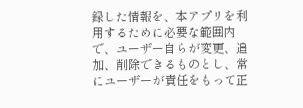録した情報を、本アプリを利用するために必要な範囲内で、ユーザー自らが変更、追加、削除できるものとし、常にユーザーが責任をもって正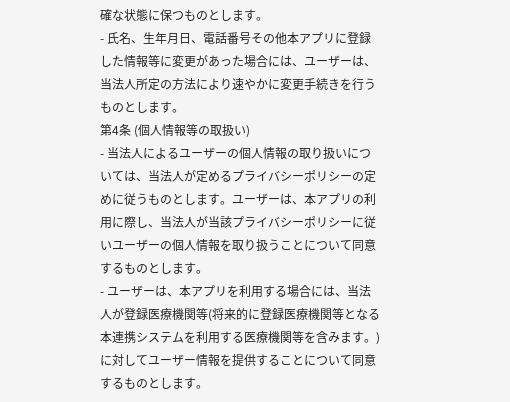確な状態に保つものとします。
- 氏名、生年月日、電話番号その他本アプリに登録した情報等に変更があった場合には、ユーザーは、当法人所定の方法により速やかに変更手続きを行うものとします。
第4条 (個人情報等の取扱い)
- 当法人によるユーザーの個人情報の取り扱いについては、当法人が定めるプライバシーポリシーの定めに従うものとします。ユーザーは、本アプリの利用に際し、当法人が当該プライバシーポリシーに従いユーザーの個人情報を取り扱うことについて同意するものとします。
- ユーザーは、本アプリを利用する場合には、当法人が登録医療機関等(将来的に登録医療機関等となる本連携システムを利用する医療機関等を含みます。)に対してユーザー情報を提供することについて同意するものとします。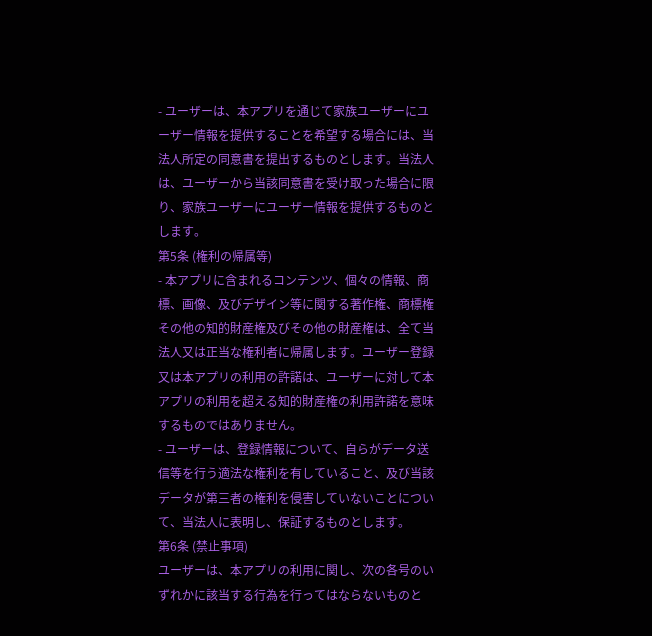- ユーザーは、本アプリを通じて家族ユーザーにユーザー情報を提供することを希望する場合には、当法人所定の同意書を提出するものとします。当法人は、ユーザーから当該同意書を受け取った場合に限り、家族ユーザーにユーザー情報を提供するものとします。
第5条 (権利の帰属等)
- 本アプリに含まれるコンテンツ、個々の情報、商標、画像、及びデザイン等に関する著作権、商標権その他の知的財産権及びその他の財産権は、全て当法人又は正当な権利者に帰属します。ユーザー登録又は本アプリの利用の許諾は、ユーザーに対して本アプリの利用を超える知的財産権の利用許諾を意味するものではありません。
- ユーザーは、登録情報について、自らがデータ送信等を行う適法な権利を有していること、及び当該データが第三者の権利を侵害していないことについて、当法人に表明し、保証するものとします。
第6条 (禁止事項)
ユーザーは、本アプリの利用に関し、次の各号のいずれかに該当する行為を行ってはならないものと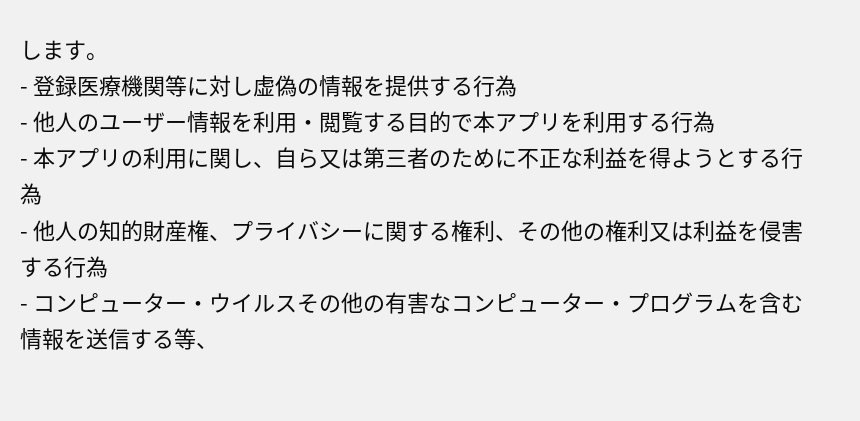します。
- 登録医療機関等に対し虚偽の情報を提供する行為
- 他人のユーザー情報を利用・閲覧する目的で本アプリを利用する行為
- 本アプリの利用に関し、自ら又は第三者のために不正な利益を得ようとする行為
- 他人の知的財産権、プライバシーに関する権利、その他の権利又は利益を侵害する行為
- コンピューター・ウイルスその他の有害なコンピューター・プログラムを含む情報を送信する等、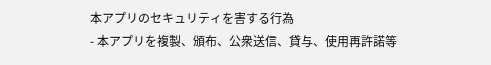本アプリのセキュリティを害する行為
- 本アプリを複製、頒布、公衆送信、貸与、使用再許諾等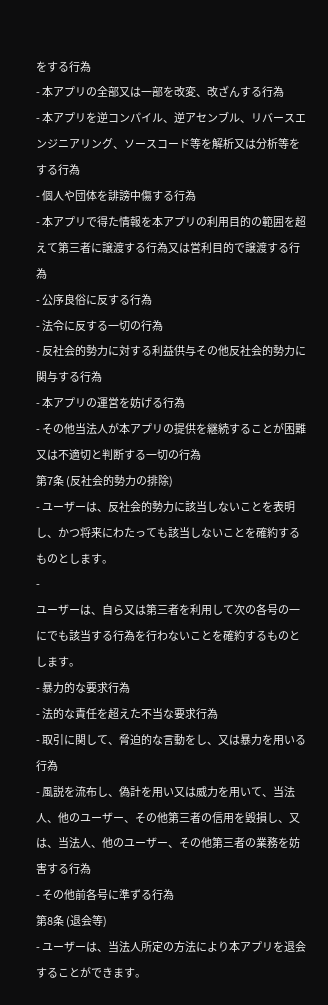をする行為
- 本アプリの全部又は一部を改変、改ざんする行為
- 本アプリを逆コンパイル、逆アセンブル、リバースエンジニアリング、ソースコード等を解析又は分析等をする行為
- 個人や団体を誹謗中傷する行為
- 本アプリで得た情報を本アプリの利用目的の範囲を超えて第三者に譲渡する行為又は営利目的で譲渡する行為
- 公序良俗に反する行為
- 法令に反する一切の行為
- 反社会的勢力に対する利益供与その他反社会的勢力に関与する行為
- 本アプリの運営を妨げる行為
- その他当法人が本アプリの提供を継続することが困難又は不適切と判断する一切の行為
第7条 (反社会的勢力の排除)
- ユーザーは、反社会的勢力に該当しないことを表明し、かつ将来にわたっても該当しないことを確約するものとします。
-
ユーザーは、自ら又は第三者を利用して次の各号の一にでも該当する行為を行わないことを確約するものとします。
- 暴力的な要求行為
- 法的な責任を超えた不当な要求行為
- 取引に関して、脅迫的な言動をし、又は暴力を用いる行為
- 風説を流布し、偽計を用い又は威力を用いて、当法人、他のユーザー、その他第三者の信用を毀損し、又は、当法人、他のユーザー、その他第三者の業務を妨害する行為
- その他前各号に準ずる行為
第8条 (退会等)
- ユーザーは、当法人所定の方法により本アプリを退会することができます。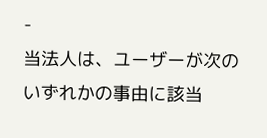-
当法人は、ユーザーが次のいずれかの事由に該当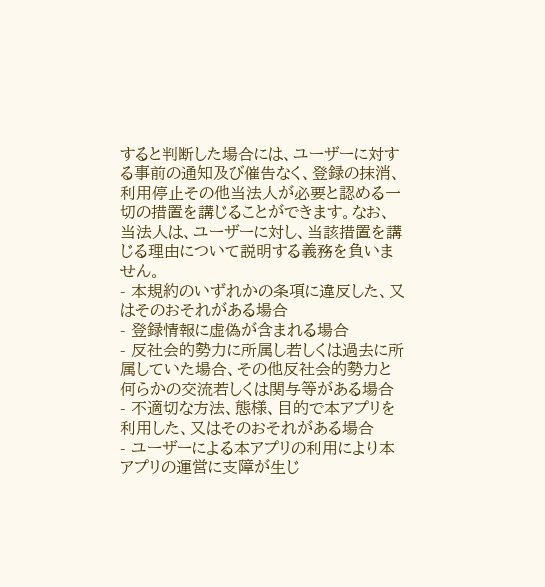すると判断した場合には、ユーザーに対する事前の通知及び催告なく、登録の抹消、利用停止その他当法人が必要と認める一切の措置を講じることができます。なお、当法人は、ユーザーに対し、当該措置を講じる理由について説明する義務を負いません。
- 本規約のいずれかの条項に違反した、又はそのおそれがある場合
- 登録情報に虚偽が含まれる場合
- 反社会的勢力に所属し若しくは過去に所属していた場合、その他反社会的勢力と何らかの交流若しくは関与等がある場合
- 不適切な方法、態様、目的で本アプリを利用した、又はそのおそれがある場合
- ユーザーによる本アプリの利用により本アプリの運営に支障が生じ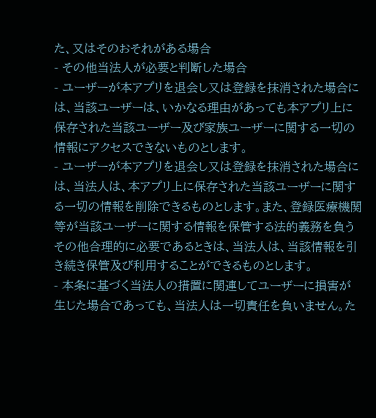た、又はそのおそれがある場合
- その他当法人が必要と判断した場合
- ユーザーが本アプリを退会し又は登録を抹消された場合には、当該ユーザーは、いかなる理由があっても本アプリ上に保存された当該ユーザー及び家族ユーザーに関する一切の情報にアクセスできないものとします。
- ユーザーが本アプリを退会し又は登録を抹消された場合には、当法人は、本アプリ上に保存された当該ユーザーに関する一切の情報を削除できるものとします。また、登録医療機関等が当該ユーザーに関する情報を保管する法的義務を負うその他合理的に必要であるときは、当法人は、当該情報を引き続き保管及び利用することができるものとします。
- 本条に基づく当法人の措置に関連してユーザーに損害が生じた場合であっても、当法人は一切責任を負いません。た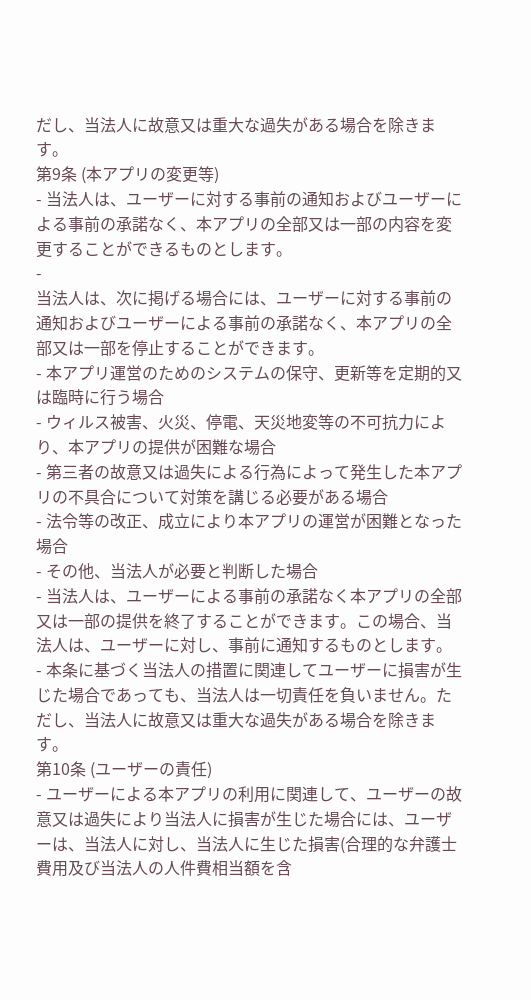だし、当法人に故意又は重大な過失がある場合を除きます。
第9条 (本アプリの変更等)
- 当法人は、ユーザーに対する事前の通知およびユーザーによる事前の承諾なく、本アプリの全部又は一部の内容を変更することができるものとします。
-
当法人は、次に掲げる場合には、ユーザーに対する事前の通知およびユーザーによる事前の承諾なく、本アプリの全部又は一部を停止することができます。
- 本アプリ運営のためのシステムの保守、更新等を定期的又は臨時に行う場合
- ウィルス被害、火災、停電、天災地変等の不可抗力により、本アプリの提供が困難な場合
- 第三者の故意又は過失による行為によって発生した本アプリの不具合について対策を講じる必要がある場合
- 法令等の改正、成立により本アプリの運営が困難となった場合
- その他、当法人が必要と判断した場合
- 当法人は、ユーザーによる事前の承諾なく本アプリの全部又は一部の提供を終了することができます。この場合、当法人は、ユーザーに対し、事前に通知するものとします。
- 本条に基づく当法人の措置に関連してユーザーに損害が生じた場合であっても、当法人は一切責任を負いません。ただし、当法人に故意又は重大な過失がある場合を除きます。
第10条 (ユーザーの責任)
- ユーザーによる本アプリの利用に関連して、ユーザーの故意又は過失により当法人に損害が生じた場合には、ユーザーは、当法人に対し、当法人に生じた損害(合理的な弁護士費用及び当法人の人件費相当額を含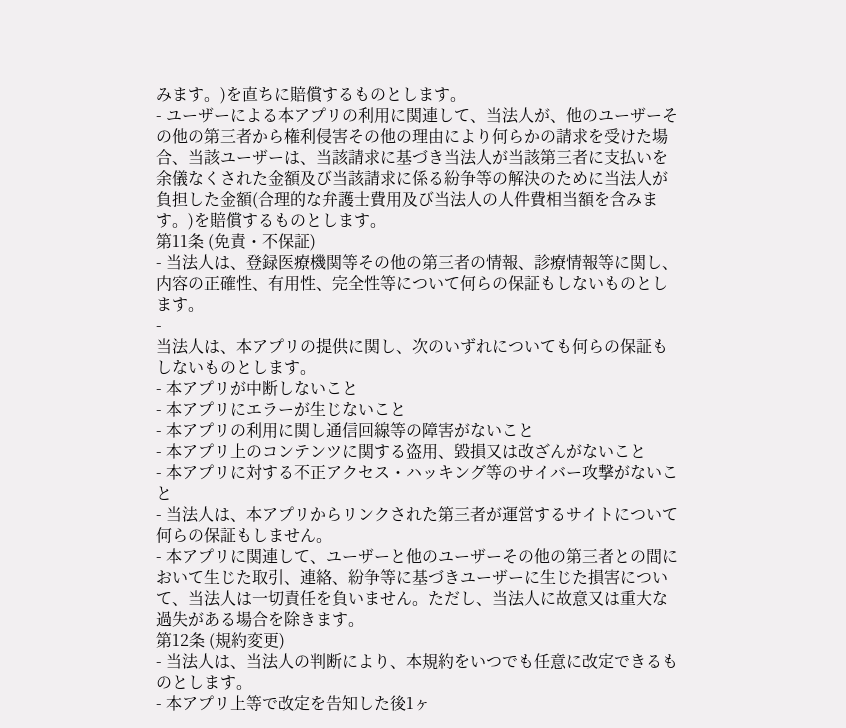みます。)を直ちに賠償するものとします。
- ユーザーによる本アプリの利用に関連して、当法人が、他のユーザーその他の第三者から権利侵害その他の理由により何らかの請求を受けた場合、当該ユーザーは、当該請求に基づき当法人が当該第三者に支払いを余儀なくされた金額及び当該請求に係る紛争等の解決のために当法人が負担した金額(合理的な弁護士費用及び当法人の人件費相当額を含みます。)を賠償するものとします。
第11条 (免責・不保証)
- 当法人は、登録医療機関等その他の第三者の情報、診療情報等に関し、内容の正確性、有用性、完全性等について何らの保証もしないものとします。
-
当法人は、本アプリの提供に関し、次のいずれについても何らの保証もしないものとします。
- 本アプリが中断しないこと
- 本アプリにエラーが生じないこと
- 本アプリの利用に関し通信回線等の障害がないこと
- 本アプリ上のコンテンツに関する盗用、毀損又は改ざんがないこと
- 本アプリに対する不正アクセス・ハッキング等のサイバー攻撃がないこと
- 当法人は、本アプリからリンクされた第三者が運営するサイトについて何らの保証もしません。
- 本アプリに関連して、ユーザーと他のユーザーその他の第三者との間において生じた取引、連絡、紛争等に基づきユーザーに生じた損害について、当法人は一切責任を負いません。ただし、当法人に故意又は重大な過失がある場合を除きます。
第12条 (規約変更)
- 当法人は、当法人の判断により、本規約をいつでも任意に改定できるものとします。
- 本アプリ上等で改定を告知した後1ヶ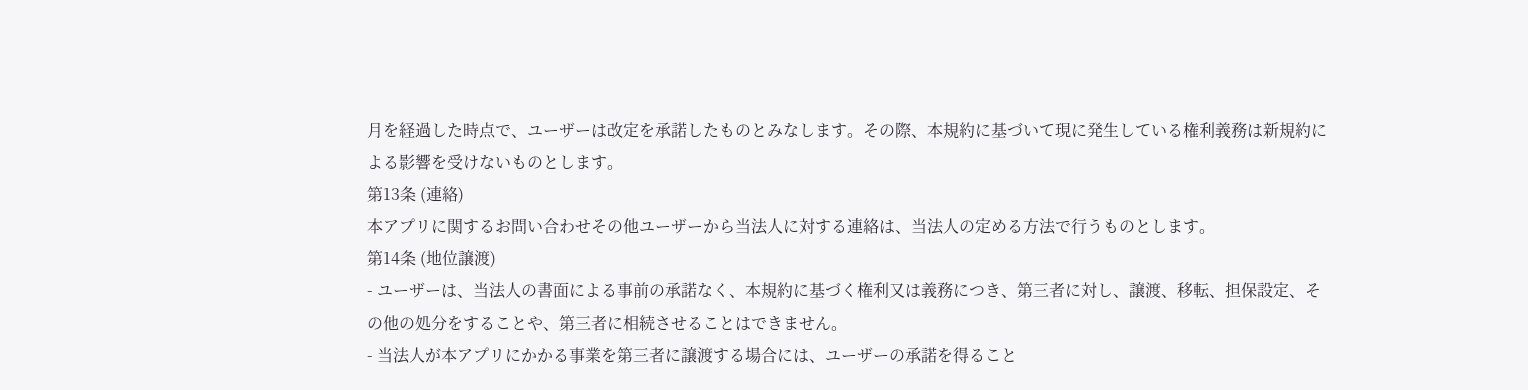月を経過した時点で、ユーザーは改定を承諾したものとみなします。その際、本規約に基づいて現に発生している権利義務は新規約による影響を受けないものとします。
第13条 (連絡)
本アプリに関するお問い合わせその他ユーザーから当法人に対する連絡は、当法人の定める方法で行うものとします。
第14条 (地位譲渡)
- ユーザーは、当法人の書面による事前の承諾なく、本規約に基づく権利又は義務につき、第三者に対し、譲渡、移転、担保設定、その他の処分をすることや、第三者に相続させることはできません。
- 当法人が本アプリにかかる事業を第三者に譲渡する場合には、ユーザーの承諾を得ること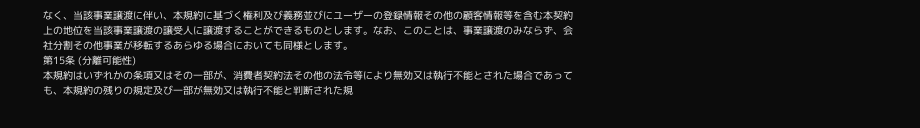なく、当該事業譲渡に伴い、本規約に基づく権利及び義務並びにユーザーの登録情報その他の顧客情報等を含む本契約上の地位を当該事業譲渡の譲受人に譲渡することができるものとします。なお、このことは、事業譲渡のみならず、会社分割その他事業が移転するあらゆる場合においても同様とします。
第15条 (分離可能性)
本規約はいずれかの条項又はその一部が、消費者契約法その他の法令等により無効又は執行不能とされた場合であっても、本規約の残りの規定及び一部が無効又は執行不能と判断された規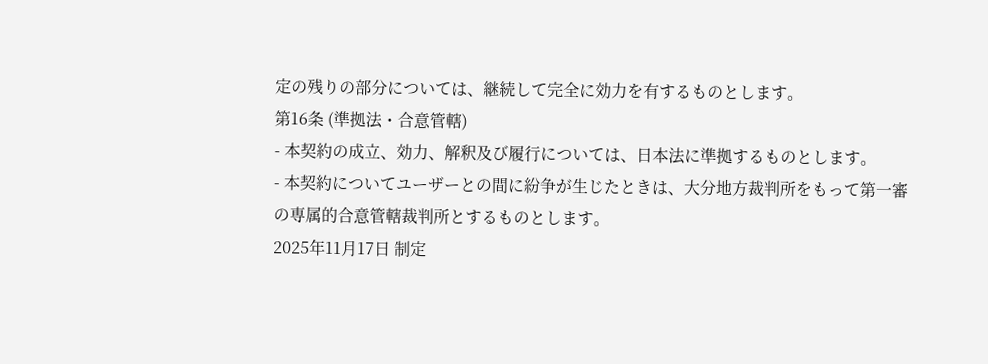定の残りの部分については、継続して完全に効力を有するものとします。
第16条 (準拠法・合意管轄)
- 本契約の成立、効力、解釈及び履行については、日本法に準拠するものとします。
- 本契約についてユーザーとの間に紛争が生じたときは、大分地方裁判所をもって第一審の専属的合意管轄裁判所とするものとします。
2025年11月17日 制定